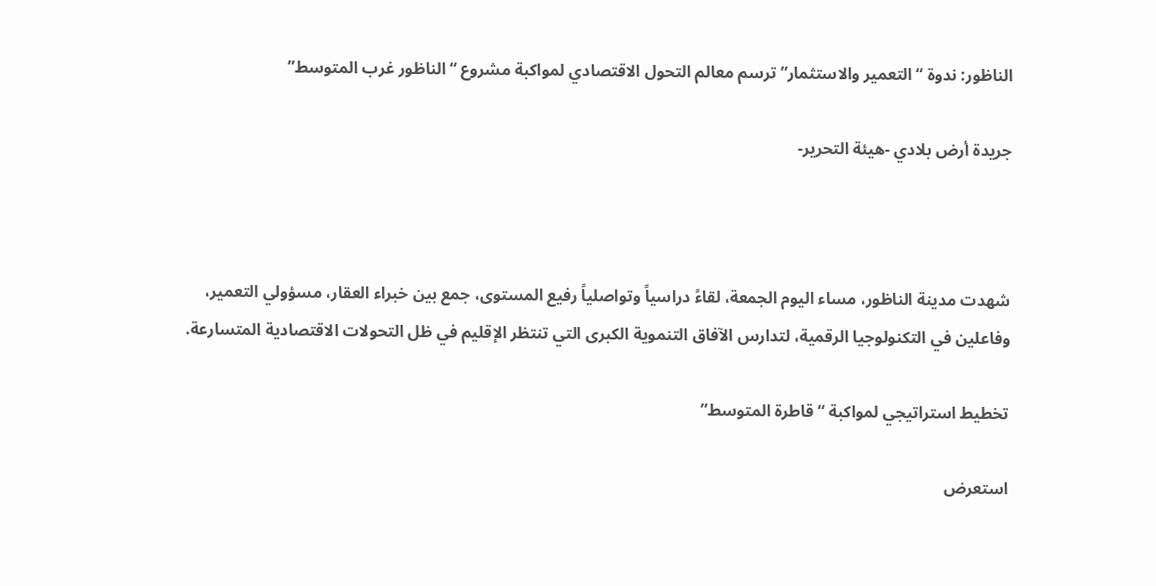الناظور: ندوة “التعمير والاستثمار” ترسم معالم التحول الاقتصادي لمواكبة مشروع “الناظور غرب المتوسط”

جريدة أرض بلادي -هيئة التحرير-



شهدت مدينة الناظور، مساء اليوم الجمعة، لقاءً دراسياً وتواصلياً رفيع المستوى، جمع بين خبراء العقار، مسؤولي التعمير، وفاعلين في التكنولوجيا الرقمية، لتدارس الآفاق التنموية الكبرى التي تنتظر الإقليم في ظل التحولات الاقتصادية المتسارعة.

تخطيط استراتيجي لمواكبة “قاطرة المتوسط”

استعرض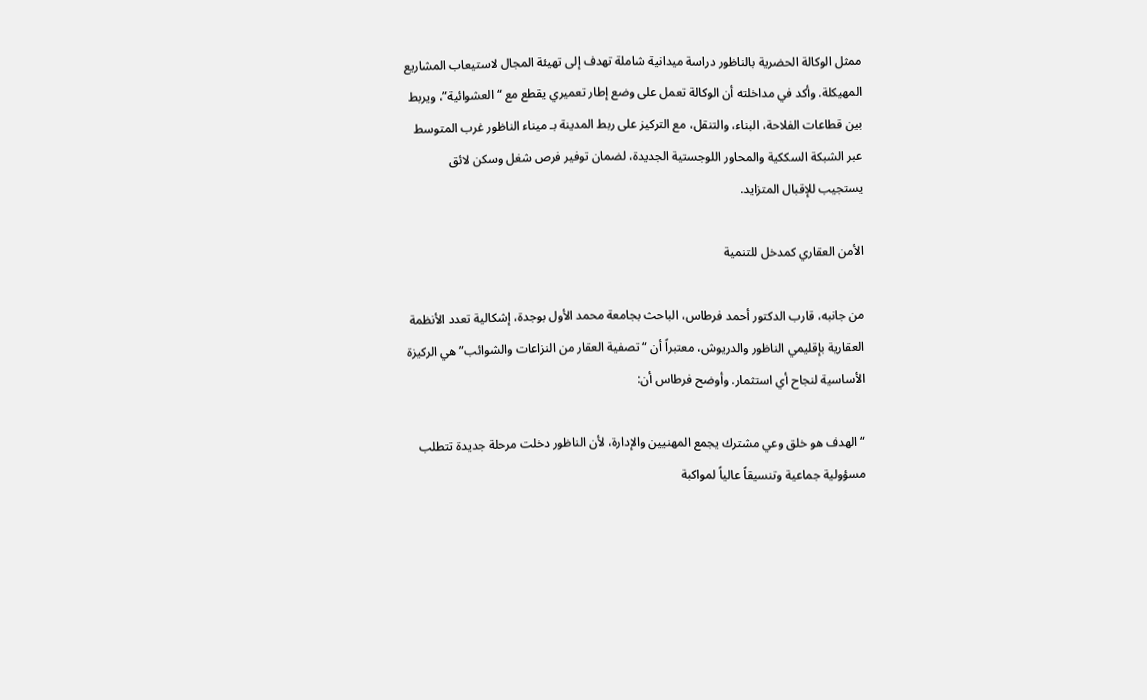ممثل الوكالة الحضرية بالناظور دراسة ميدانية شاملة تهدف إلى تهيئة المجال لاستيعاب المشاريع المهيكلة. وأكد في مداخلته أن الوكالة تعمل على وضع إطار تعميري يقطع مع “العشوائية”، ويربط بين قطاعات الفلاحة، البناء، والتنقل، مع التركيز على ربط المدينة بـ ميناء الناظور غرب المتوسط عبر الشبكة السككية والمحاور اللوجستية الجديدة، لضمان توفير فرص شغل وسكن لائق يستجيب للإقبال المتزايد.

الأمن العقاري كمدخل للتنمية

من جانبه، قارب الدكتور أحمد فرطاس، الباحث بجامعة محمد الأول بوجدة، إشكالية تعدد الأنظمة العقارية بإقليمي الناظور والدريوش، معتبراً أن “تصفية العقار من النزاعات والشوائب” هي الركيزة الأساسية لنجاح أي استثمار. وأوضح فرطاس أن:

“الهدف هو خلق وعي مشترك يجمع المهنيين والإدارة، لأن الناظور دخلت مرحلة جديدة تتطلب مسؤولية جماعية وتنسيقاً عالياً لمواكبة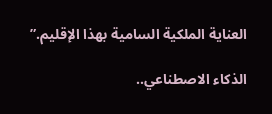العناية الملكية السامية بهذا الإقليم.”

الذكاء الاصطناعي..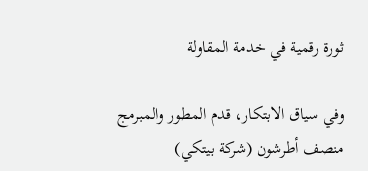ثورة رقمية في خدمة المقاولة

وفي سياق الابتكار، قدم المطور والمبرمج منصف أطرشون (شركة بيتكي)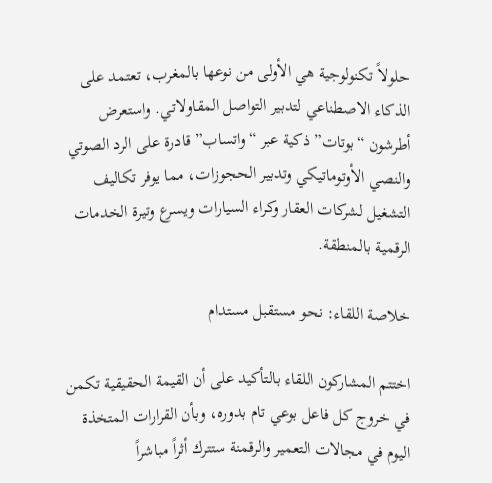حلولاً تكنولوجية هي الأولى من نوعها بالمغرب، تعتمد على الذكاء الاصطناعي لتدبير التواصل المقاولاتي. واستعرض أطرشون “بوتات” ذكية عبر “واتساب” قادرة على الرد الصوتي والنصي الأوتوماتيكي وتدبير الحجوزات، مما يوفر تكاليف التشغيل لشركات العقار وكراء السيارات ويسرع وتيرة الخدمات الرقمية بالمنطقة.

خلاصة اللقاء: نحو مستقبل مستدام

اختتم المشاركون اللقاء بالتأكيد على أن القيمة الحقيقية تكمن في خروج كل فاعل بوعي تام بدوره، وبأن القرارات المتخذة اليوم في مجالات التعمير والرقمنة ستترك أثراً مباشراً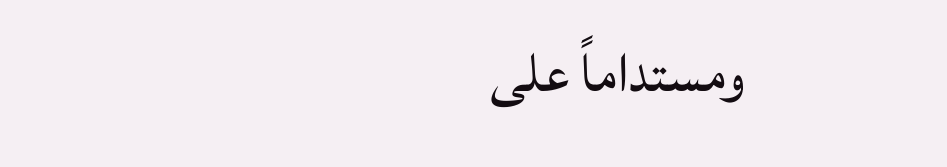ومستداماً على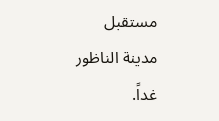مستقبل مدينة الناظور غداً.